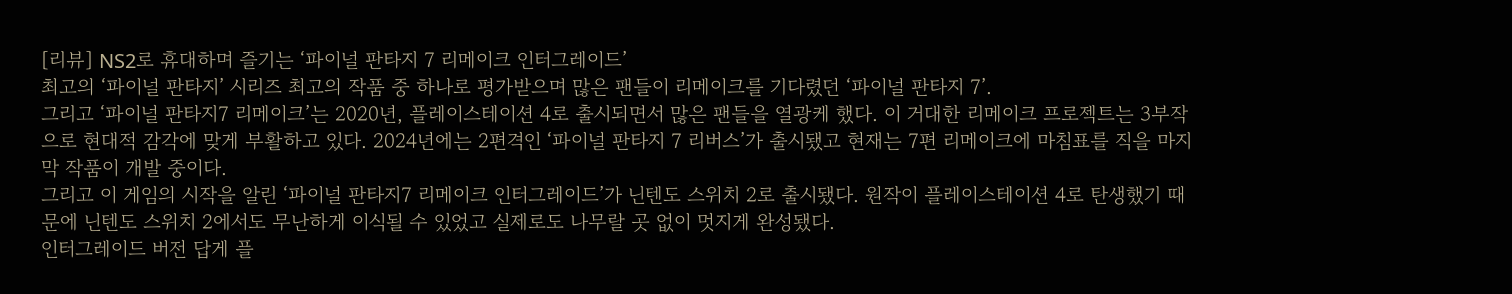[리뷰] NS2로 휴대하며 즐기는 ‘파이널 판타지 7 리메이크 인터그레이드’
최고의 ‘파이널 판타지’ 시리즈 최고의 작품 중 하나로 평가받으며 많은 팬들이 리메이크를 기다렸던 ‘파이널 판타지 7’.
그리고 ‘파이널 판타지7 리메이크’는 2020년, 플레이스테이션 4로 출시되면서 많은 팬들을 열광케 했다. 이 거대한 리메이크 프로젝트는 3부작으로 현대적 감각에 맞게 부활하고 있다. 2024년에는 2편격인 ‘파이널 판타지 7 리버스’가 출시됐고 현재는 7편 리메이크에 마침표를 직을 마지막 작품이 개발 중이다.
그리고 이 게임의 시작을 알린 ‘파이널 판타지7 리메이크 인터그레이드’가 닌텐도 스위치 2로 출시됐다. 원작이 플레이스테이션 4로 탄생했기 때문에 닌텐도 스위치 2에서도 무난하게 이식될 수 있었고 실제로도 나무랄 곳 없이 멋지게 완성됐다.
인터그레이드 버전 답게 플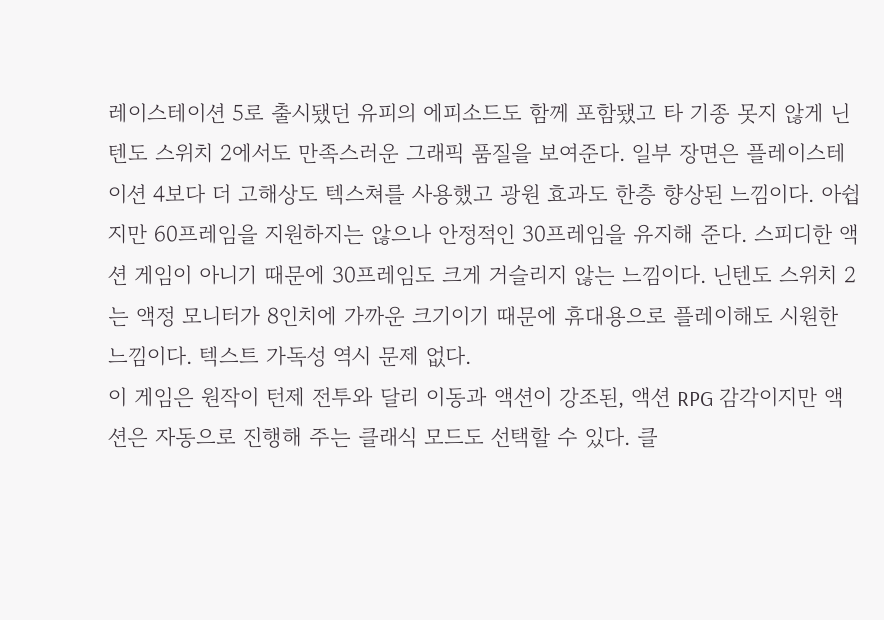레이스테이션 5로 출시됐던 유피의 에피소드도 함께 포함됐고 타 기종 못지 않게 닌텐도 스위치 2에서도 만족스러운 그래픽 품질을 보여준다. 일부 장면은 플레이스테이션 4보다 더 고해상도 텍스쳐를 사용했고 광원 효과도 한층 향상된 느낌이다. 아쉽지만 60프레임을 지원하지는 않으나 안정적인 30프레임을 유지해 준다. 스피디한 액션 게임이 아니기 때문에 30프레임도 크게 거슬리지 않는 느낌이다. 닌텐도 스위치 2는 액정 모니터가 8인치에 가까운 크기이기 때문에 휴대용으로 플레이해도 시원한 느낌이다. 텍스트 가독성 역시 문제 없다.
이 게임은 원작이 턴제 전투와 달리 이동과 액션이 강조된, 액션 RPG 감각이지만 액션은 자동으로 진행해 주는 클래식 모드도 선택할 수 있다. 클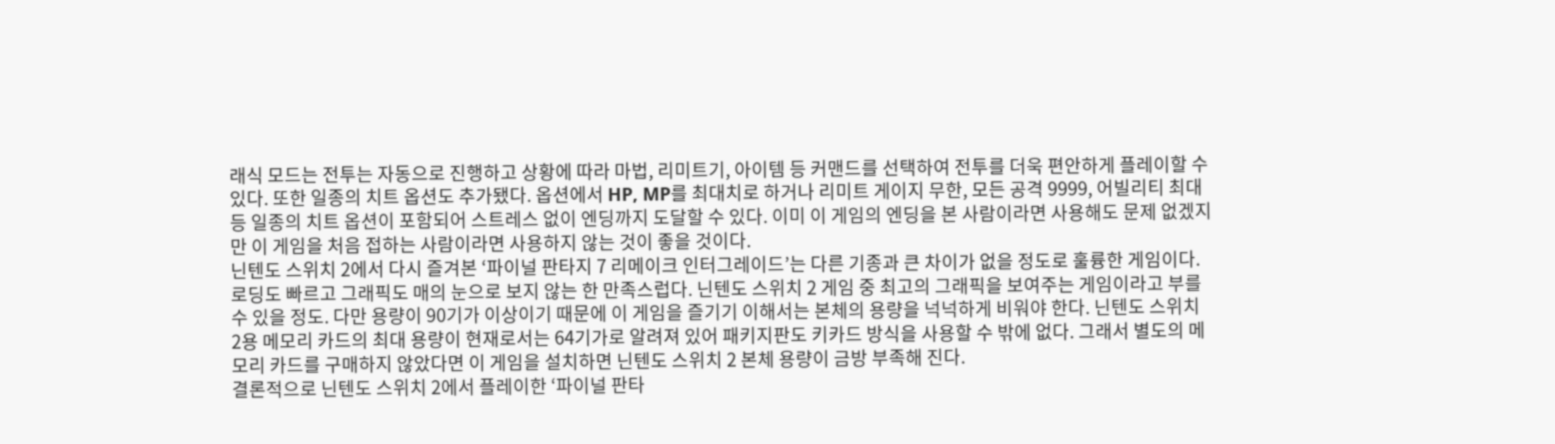래식 모드는 전투는 자동으로 진행하고 상황에 따라 마법, 리미트기, 아이템 등 커맨드를 선택하여 전투를 더욱 편안하게 플레이할 수 있다. 또한 일종의 치트 옵션도 추가됐다. 옵션에서 HP, MP를 최대치로 하거나 리미트 게이지 무한, 모든 공격 9999, 어빌리티 최대 등 일종의 치트 옵션이 포함되어 스트레스 없이 엔딩까지 도달할 수 있다. 이미 이 게임의 엔딩을 본 사람이라면 사용해도 문제 없겠지만 이 게임을 처음 접하는 사람이라면 사용하지 않는 것이 좋을 것이다.
닌텐도 스위치 2에서 다시 즐겨본 ‘파이널 판타지 7 리메이크 인터그레이드’는 다른 기종과 큰 차이가 없을 정도로 훌륭한 게임이다. 로딩도 빠르고 그래픽도 매의 눈으로 보지 않는 한 만족스럽다. 닌텐도 스위치 2 게임 중 최고의 그래픽을 보여주는 게임이라고 부를 수 있을 정도. 다만 용량이 90기가 이상이기 때문에 이 게임을 즐기기 이해서는 본체의 용량을 넉넉하게 비워야 한다. 닌텐도 스위치 2용 메모리 카드의 최대 용량이 현재로서는 64기가로 알려져 있어 패키지판도 키카드 방식을 사용할 수 밖에 없다. 그래서 별도의 메모리 카드를 구매하지 않았다면 이 게임을 설치하면 닌텐도 스위치 2 본체 용량이 금방 부족해 진다.
결론적으로 닌텐도 스위치 2에서 플레이한 ‘파이널 판타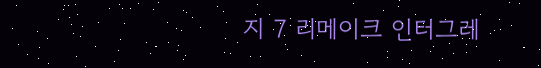지 7 리메이크 인터그레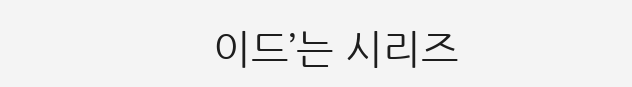이드’는 시리즈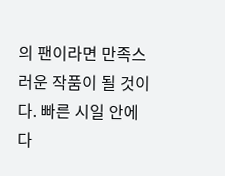의 팬이라면 만족스러운 작품이 될 것이다. 빠른 시일 안에 다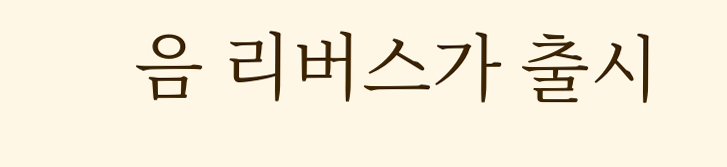음 리버스가 출시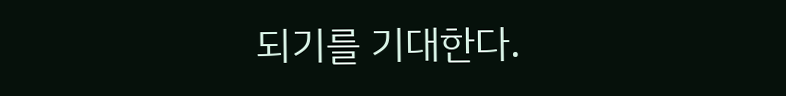되기를 기대한다.